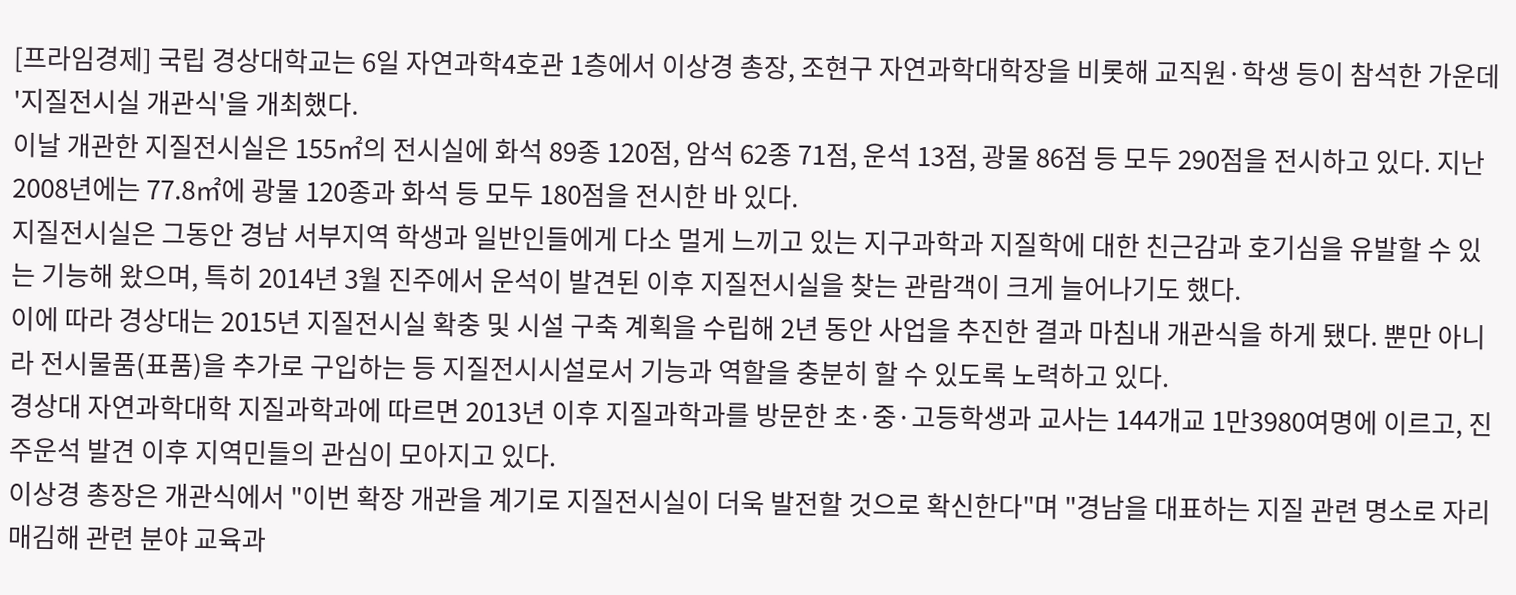[프라임경제] 국립 경상대학교는 6일 자연과학4호관 1층에서 이상경 총장, 조현구 자연과학대학장을 비롯해 교직원·학생 등이 참석한 가운데 '지질전시실 개관식'을 개최했다.
이날 개관한 지질전시실은 155㎡의 전시실에 화석 89종 120점, 암석 62종 71점, 운석 13점, 광물 86점 등 모두 290점을 전시하고 있다. 지난 2008년에는 77.8㎡에 광물 120종과 화석 등 모두 180점을 전시한 바 있다.
지질전시실은 그동안 경남 서부지역 학생과 일반인들에게 다소 멀게 느끼고 있는 지구과학과 지질학에 대한 친근감과 호기심을 유발할 수 있는 기능해 왔으며, 특히 2014년 3월 진주에서 운석이 발견된 이후 지질전시실을 찾는 관람객이 크게 늘어나기도 했다.
이에 따라 경상대는 2015년 지질전시실 확충 및 시설 구축 계획을 수립해 2년 동안 사업을 추진한 결과 마침내 개관식을 하게 됐다. 뿐만 아니라 전시물품(표품)을 추가로 구입하는 등 지질전시시설로서 기능과 역할을 충분히 할 수 있도록 노력하고 있다.
경상대 자연과학대학 지질과학과에 따르면 2013년 이후 지질과학과를 방문한 초·중·고등학생과 교사는 144개교 1만3980여명에 이르고, 진주운석 발견 이후 지역민들의 관심이 모아지고 있다.
이상경 총장은 개관식에서 "이번 확장 개관을 계기로 지질전시실이 더욱 발전할 것으로 확신한다"며 "경남을 대표하는 지질 관련 명소로 자리매김해 관련 분야 교육과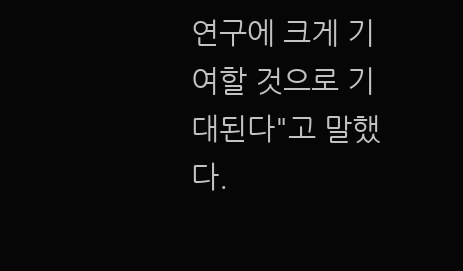연구에 크게 기여할 것으로 기대된다"고 말했다.